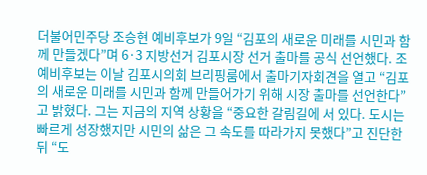더불어민주당 조승현 예비후보가 9일 “김포의 새로운 미래를 시민과 함께 만들겠다”며 6·3 지방선거 김포시장 선거 출마를 공식 선언했다. 조 예비후보는 이날 김포시의회 브리핑룸에서 출마기자회견을 열고 “김포의 새로운 미래를 시민과 함께 만들어가기 위해 시장 출마를 선언한다”고 밝혔다. 그는 지금의 지역 상황을 “중요한 갈림길에 서 있다. 도시는 빠르게 성장했지만 시민의 삶은 그 속도를 따라가지 못했다”고 진단한 뒤 “도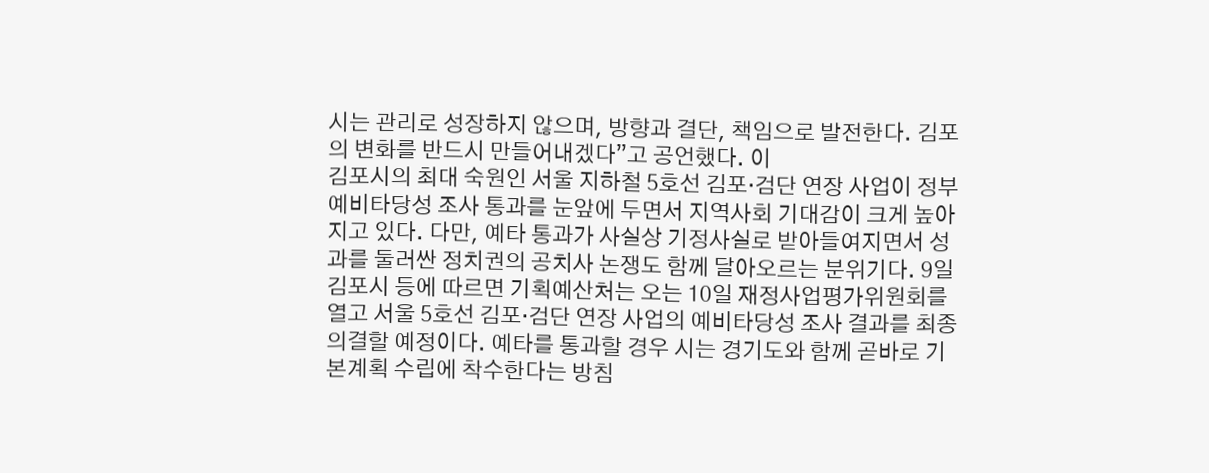시는 관리로 성장하지 않으며, 방향과 결단, 책임으로 발전한다. 김포의 변화를 반드시 만들어내겠다”고 공언했다. 이
김포시의 최대 숙원인 서울 지하철 5호선 김포·검단 연장 사업이 정부 예비타당성 조사 통과를 눈앞에 두면서 지역사회 기대감이 크게 높아지고 있다. 다만, 예타 통과가 사실상 기정사실로 받아들여지면서 성과를 둘러싼 정치권의 공치사 논쟁도 함께 달아오르는 분위기다. 9일 김포시 등에 따르면 기획예산처는 오는 10일 재정사업평가위원회를 열고 서울 5호선 김포·검단 연장 사업의 예비타당성 조사 결과를 최종 의결할 예정이다. 예타를 통과할 경우 시는 경기도와 함께 곧바로 기본계획 수립에 착수한다는 방침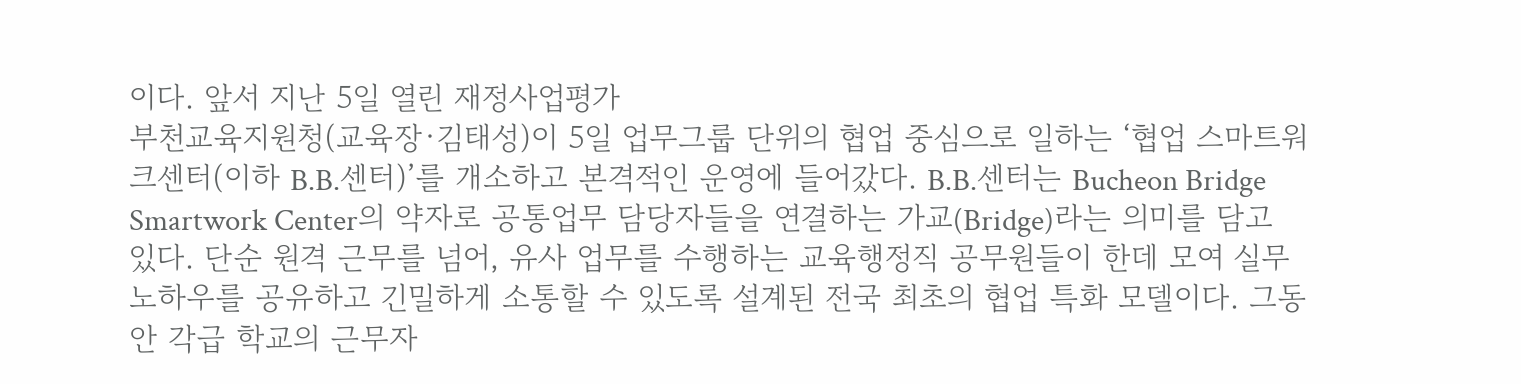이다. 앞서 지난 5일 열린 재정사업평가
부천교육지원청(교육장·김태성)이 5일 업무그룹 단위의 협업 중심으로 일하는 ‘협업 스마트워크센터(이하 B.B.센터)’를 개소하고 본격적인 운영에 들어갔다. B.B.센터는 Bucheon Bridge Smartwork Center의 약자로 공통업무 담당자들을 연결하는 가교(Bridge)라는 의미를 담고 있다. 단순 원격 근무를 넘어, 유사 업무를 수행하는 교육행정직 공무원들이 한데 모여 실무 노하우를 공유하고 긴밀하게 소통할 수 있도록 설계된 전국 최초의 협업 특화 모델이다. 그동안 각급 학교의 근무자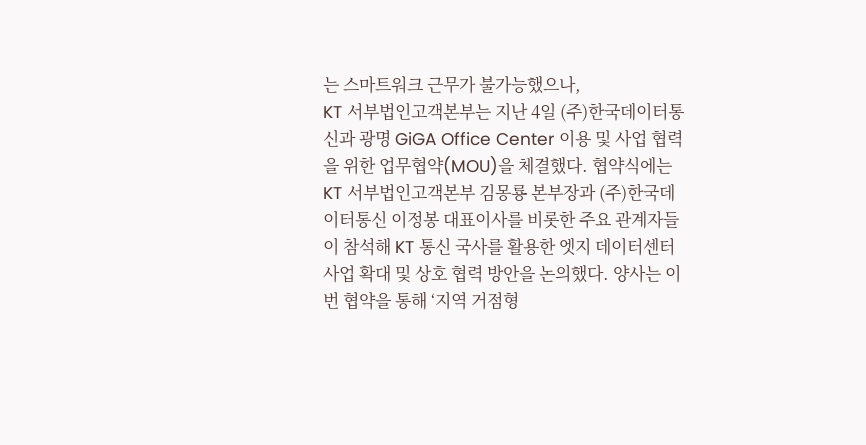는 스마트워크 근무가 불가능했으나,
KT 서부법인고객본부는 지난 4일 (주)한국데이터통신과 광명 GiGA Office Center 이용 및 사업 협력을 위한 업무협약(MOU)을 체결했다. 협약식에는 KT 서부법인고객본부 김몽룡 본부장과 (주)한국데이터통신 이정봉 대표이사를 비롯한 주요 관계자들이 참석해 KT 통신 국사를 활용한 엣지 데이터센터 사업 확대 및 상호 협력 방안을 논의했다. 양사는 이번 협약을 통해 ‘지역 거점형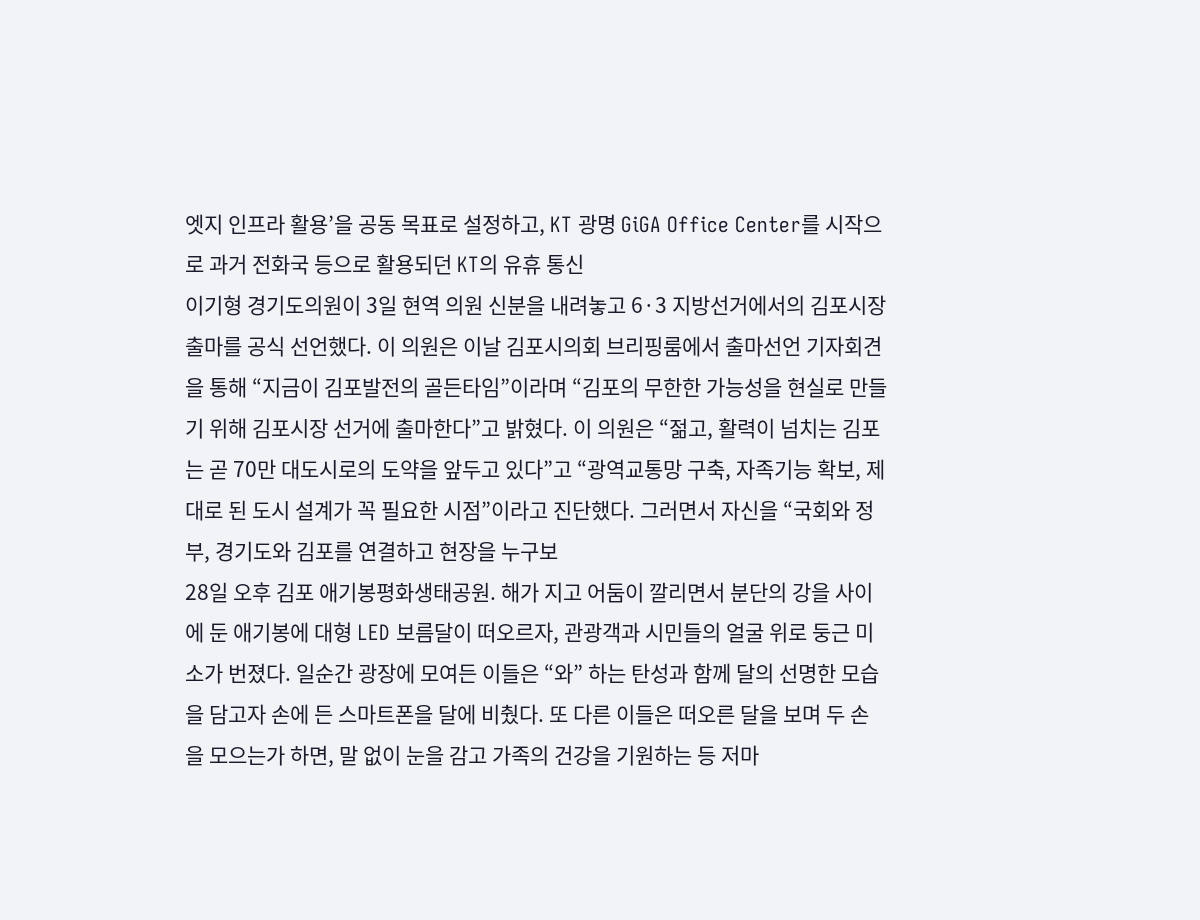엣지 인프라 활용’을 공동 목표로 설정하고, KT 광명 GiGA Office Center를 시작으로 과거 전화국 등으로 활용되던 KT의 유휴 통신
이기형 경기도의원이 3일 현역 의원 신분을 내려놓고 6·3 지방선거에서의 김포시장 출마를 공식 선언했다. 이 의원은 이날 김포시의회 브리핑룸에서 출마선언 기자회견을 통해 “지금이 김포발전의 골든타임”이라며 “김포의 무한한 가능성을 현실로 만들기 위해 김포시장 선거에 출마한다”고 밝혔다. 이 의원은 “젊고, 활력이 넘치는 김포는 곧 70만 대도시로의 도약을 앞두고 있다”고 “광역교통망 구축, 자족기능 확보, 제대로 된 도시 설계가 꼭 필요한 시점”이라고 진단했다. 그러면서 자신을 “국회와 정부, 경기도와 김포를 연결하고 현장을 누구보
28일 오후 김포 애기봉평화생태공원. 해가 지고 어둠이 깔리면서 분단의 강을 사이에 둔 애기봉에 대형 LED 보름달이 떠오르자, 관광객과 시민들의 얼굴 위로 둥근 미소가 번졌다. 일순간 광장에 모여든 이들은 “와” 하는 탄성과 함께 달의 선명한 모습을 담고자 손에 든 스마트폰을 달에 비췄다. 또 다른 이들은 떠오른 달을 보며 두 손을 모으는가 하면, 말 없이 눈을 감고 가족의 건강을 기원하는 등 저마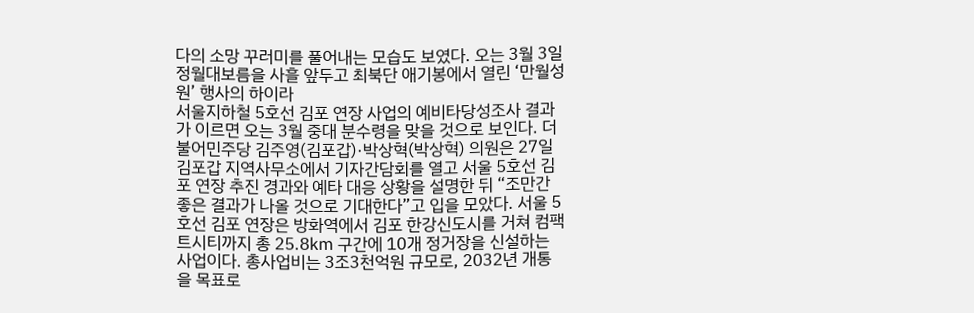다의 소망 꾸러미를 풀어내는 모습도 보였다. 오는 3월 3일 정월대보름을 사흘 앞두고 최북단 애기봉에서 열린 ‘만월성원’ 행사의 하이라
서울지하철 5호선 김포 연장 사업의 예비타당성조사 결과가 이르면 오는 3월 중대 분수령을 맞을 것으로 보인다. 더불어민주당 김주영(김포갑)·박상혁(박상혁) 의원은 27일 김포갑 지역사무소에서 기자간담회를 열고 서울 5호선 김포 연장 추진 경과와 예타 대응 상황을 설명한 뒤 “조만간 좋은 결과가 나올 것으로 기대한다”고 입을 모았다. 서울 5호선 김포 연장은 방화역에서 김포 한강신도시를 거쳐 컴팩트시티까지 총 25.8㎞ 구간에 10개 정거장을 신설하는 사업이다. 총사업비는 3조3천억원 규모로, 2032년 개통을 목표로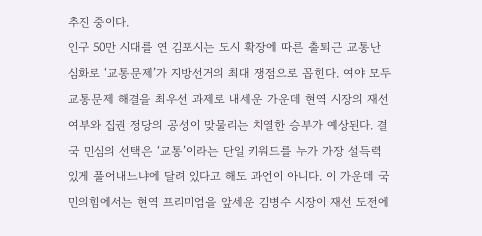추진 중이다.
인구 50만 시대를 연 김포시는 도시 확장에 따른 출퇴근 교통난 심화로 ‘교통문제’가 지방선거의 최대 쟁점으로 꼽힌다. 여야 모두 교통문제 해결을 최우선 과제로 내세운 가운데 현역 시장의 재선 여부와 집권 정당의 공성이 맞물리는 치열한 승부가 예상된다. 결국 민심의 선택은 ‘교통’이라는 단일 키워드를 누가 가장 설득력 있게 풀어내느냐에 달려 있다고 해도 과언이 아니다. 이 가운데 국민의힘에서는 현역 프리미엄을 앞세운 김병수 시장이 재선 도전에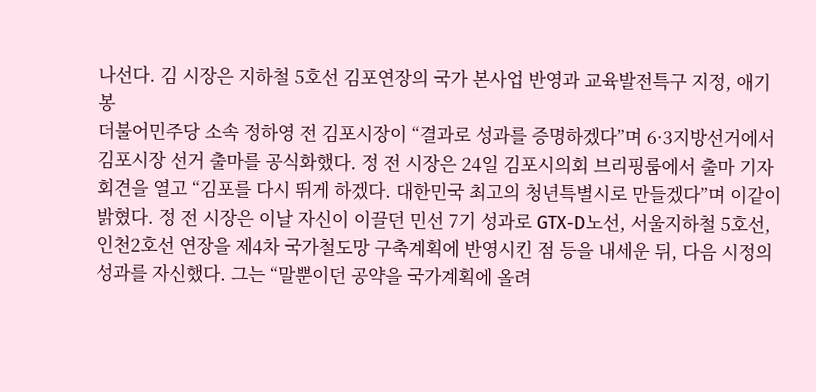나선다. 김 시장은 지하철 5호선 김포연장의 국가 본사업 반영과 교육발전특구 지정, 애기봉
더불어민주당 소속 정하영 전 김포시장이 “결과로 성과를 증명하겠다”며 6·3지방선거에서 김포시장 선거 출마를 공식화했다. 정 전 시장은 24일 김포시의회 브리핑룸에서 출마 기자회견을 열고 “김포를 다시 뛰게 하겠다. 대한민국 최고의 청년특별시로 만들겠다”며 이같이 밝혔다. 정 전 시장은 이날 자신이 이끌던 민선 7기 성과로 GTX-D노선, 서울지하철 5호선, 인천2호선 연장을 제4차 국가철도망 구축계획에 반영시킨 점 등을 내세운 뒤, 다음 시정의 성과를 자신했다. 그는 “말뿐이던 공약을 국가계획에 올려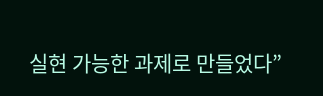실현 가능한 과제로 만들었다”